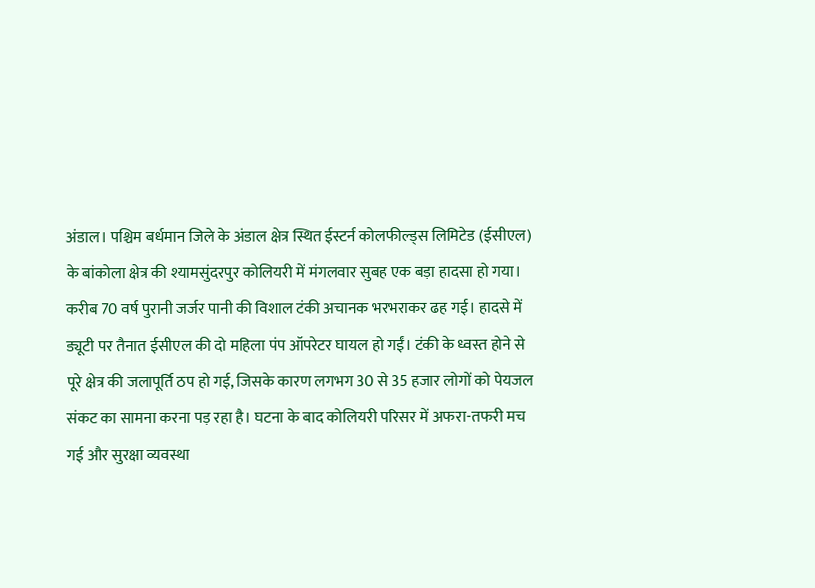अंडाल। पश्चिम बर्धमान जिले के अंडाल क्षेत्र स्थित ईस्टर्न कोलफील्ड्स लिमिटेड (ईसीएल) के बांकोला क्षेत्र की श्यामसुंदरपुर कोलियरी में मंगलवार सुबह एक बड़ा हादसा हो गया। करीब 70 वर्ष पुरानी जर्जर पानी की विशाल टंकी अचानक भरभराकर ढह गई। हादसे में ड्यूटी पर तैनात ईसीएल की दो महिला पंप ऑपरेटर घायल हो गईं। टंकी के ध्वस्त होने से पूरे क्षेत्र की जलापूर्ति ठप हो गई, जिसके कारण लगभग 30 से 35 हजार लोगों को पेयजल संकट का सामना करना पड़ रहा है। घटना के बाद कोलियरी परिसर में अफरा-तफरी मच गई और सुरक्षा व्यवस्था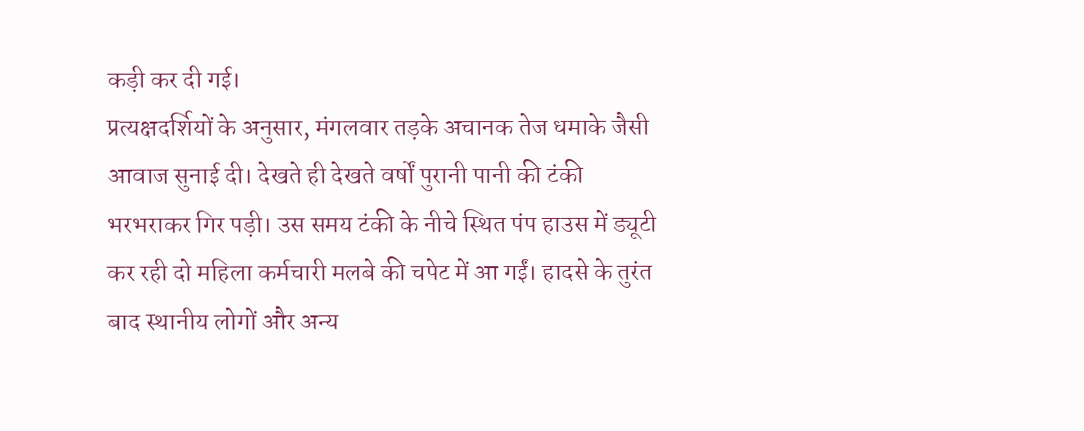कड़ी कर दी गई।
प्रत्यक्षदर्शियों के अनुसार, मंगलवार तड़के अचानक तेज धमाके जैसी आवाज सुनाई दी। देखते ही देखते वर्षों पुरानी पानी की टंकी भरभराकर गिर पड़ी। उस समय टंकी के नीचे स्थित पंप हाउस में ड्यूटी कर रही दो महिला कर्मचारी मलबे की चपेट में आ गईं। हादसे के तुरंत बाद स्थानीय लोगों और अन्य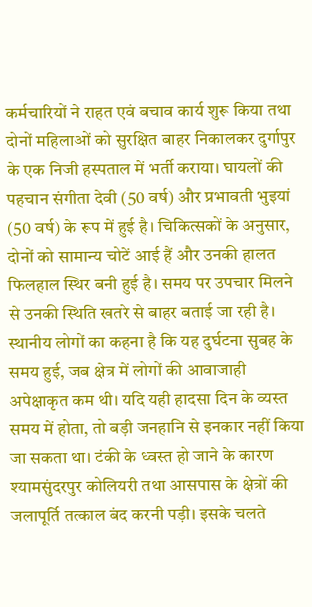कर्मचारियों ने राहत एवं बचाव कार्य शुरू किया तथा दोनों महिलाओं को सुरक्षित बाहर निकालकर दुर्गापुर के एक निजी हस्पताल में भर्ती कराया। घायलों की पहचान संगीता देवी (50 वर्ष) और प्रभावती भुइयां (50 वर्ष) के रूप में हुई है। चिकित्सकों के अनुसार, दोनों को सामान्य चोटें आई हैं और उनकी हालत फिलहाल स्थिर बनी हुई है। समय पर उपचार मिलने से उनकी स्थिति खतरे से बाहर बताई जा रही है। स्थानीय लोगों का कहना है कि यह दुर्घटना सुबह के समय हुई, जब क्षेत्र में लोगों की आवाजाही अपेक्षाकृत कम थी। यदि यही हादसा दिन के व्यस्त समय में होता, तो बड़ी जनहानि से इनकार नहीं किया जा सकता था। टंकी के ध्वस्त हो जाने के कारण श्यामसुंदरपुर कोलियरी तथा आसपास के क्षेत्रों की जलापूर्ति तत्काल बंद करनी पड़ी। इसके चलते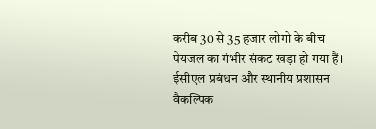करीब 30 से 35 हजार लोगो के बीच पेयजल का गंभीर संकट खड़ा हो गया हैं। ईसीएल प्रबंधन और स्थानीय प्रशासन वैकल्पिक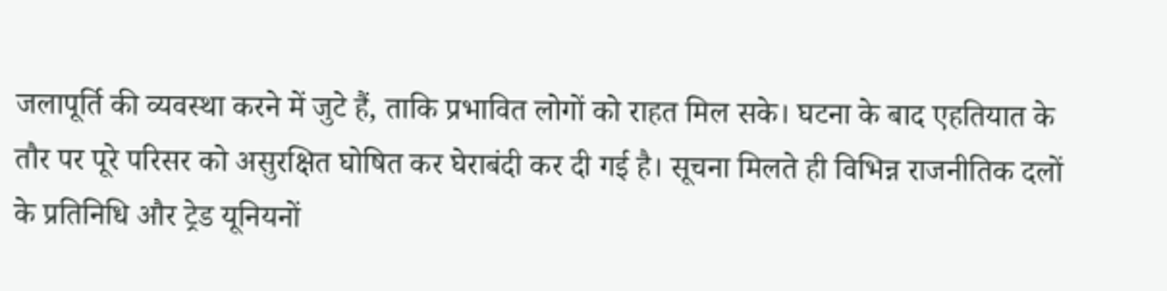जलापूर्ति की व्यवस्था करने में जुटे हैं, ताकि प्रभावित लोगों को राहत मिल सके। घटना के बाद एहतियात के तौर पर पूरे परिसर को असुरक्षित घोषित कर घेराबंदी कर दी गई है। सूचना मिलते ही विभिन्न राजनीतिक दलों के प्रतिनिधि और ट्रेड यूनियनों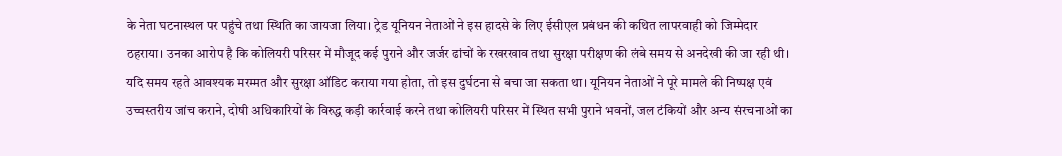के नेता घटनास्थल पर पहुंचे तथा स्थिति का जायजा लिया। ट्रेड यूनियन नेताओं ने इस हादसे के लिए ईसीएल प्रबंधन की कथित लापरवाही को जिम्मेदार ठहराया। उनका आरोप है कि कोलियरी परिसर में मौजूद कई पुराने और जर्जर ढांचों के रखरखाव तथा सुरक्षा परीक्षण की लंबे समय से अनदेखी की जा रही थी। यदि समय रहते आवश्यक मरम्मत और सुरक्षा ऑडिट कराया गया होता, तो इस दुर्घटना से बचा जा सकता था। यूनियन नेताओं ने पूरे मामले की निष्पक्ष एवं उच्चस्तरीय जांच कराने, दोषी अधिकारियों के विरुद्ध कड़ी कार्रवाई करने तथा कोलियरी परिसर में स्थित सभी पुराने भवनों, जल टंकियों और अन्य संरचनाओं का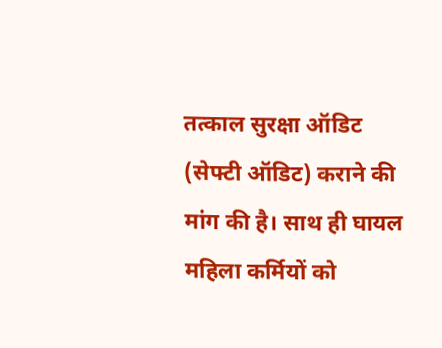तत्काल सुरक्षा ऑडिट (सेफ्टी ऑडिट) कराने की मांग की है। साथ ही घायल महिला कर्मियों को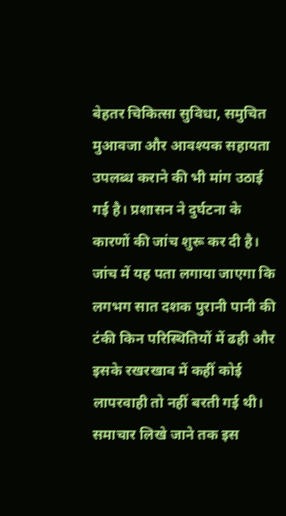बेहतर चिकित्सा सुविधा, समुचित मुआवजा और आवश्यक सहायता उपलब्ध कराने की भी मांग उठाई गई है। प्रशासन ने दुर्घटना के कारणों की जांच शुरू कर दी है। जांच में यह पता लगाया जाएगा कि लगभग सात दशक पुरानी पानी की टंकी किन परिस्थितियों में ढही और इसके रखरखाव में कहीं कोई लापरवाही तो नहीं बरती गई थी। समाचार लिखे जाने तक इस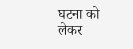घटना को लेकर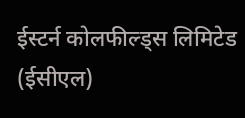ईस्टर्न कोलफील्ड्स लिमिटेड (ईसीएल)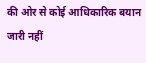की ओर से कोई आधिकारिक बयान जारी नहीं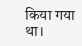किया गया था।